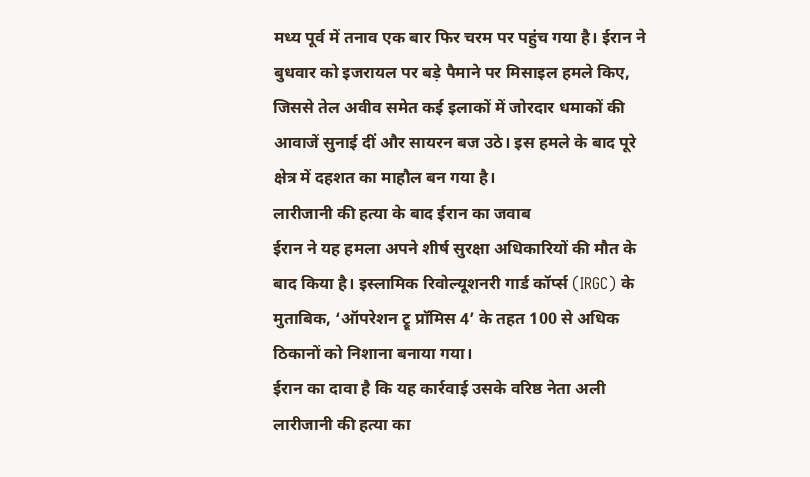मध्य पूर्व में तनाव एक बार फिर चरम पर पहुंच गया है। ईरान ने बुधवार को इजरायल पर बड़े पैमाने पर मिसाइल हमले किए, जिससे तेल अवीव समेत कई इलाकों में जोरदार धमाकों की आवाजें सुनाई दीं और सायरन बज उठे। इस हमले के बाद पूरे क्षेत्र में दहशत का माहौल बन गया है।
लारीजानी की हत्या के बाद ईरान का जवाब
ईरान ने यह हमला अपने शीर्ष सुरक्षा अधिकारियों की मौत के बाद किया है। इस्लामिक रिवोल्यूशनरी गार्ड कॉर्प्स (IRGC) के मुताबिक, ‘ऑपरेशन ट्रू प्रॉमिस 4’ के तहत 100 से अधिक ठिकानों को निशाना बनाया गया।
ईरान का दावा है कि यह कार्रवाई उसके वरिष्ठ नेता अली लारीजानी की हत्या का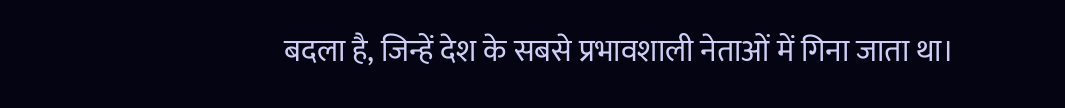बदला है, जिन्हें देश के सबसे प्रभावशाली नेताओं में गिना जाता था।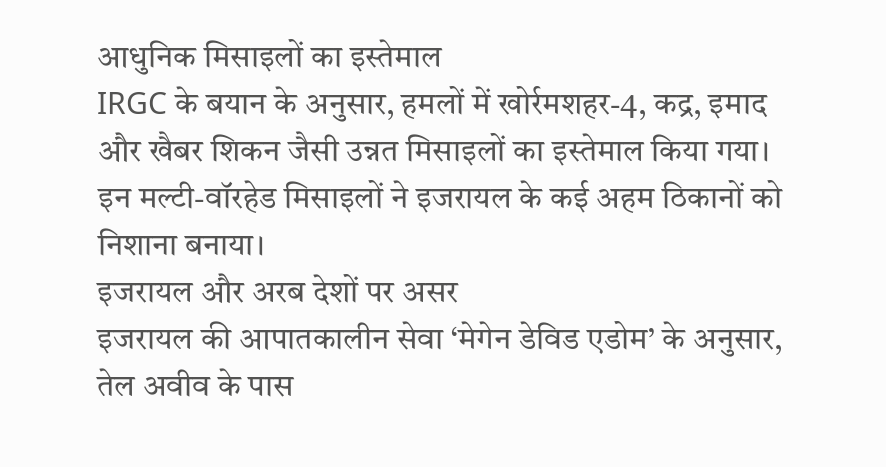आधुनिक मिसाइलों का इस्तेमाल
IRGC के बयान के अनुसार, हमलों में खोर्रमशहर-4, कद्र, इमाद और खैबर शिकन जैसी उन्नत मिसाइलों का इस्तेमाल किया गया। इन मल्टी-वॉरहेड मिसाइलों ने इजरायल के कई अहम ठिकानों को निशाना बनाया।
इजरायल और अरब देशों पर असर
इजरायल की आपातकालीन सेवा ‘मेगेन डेविड एडोम’ के अनुसार, तेल अवीव के पास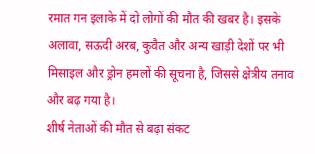रमात गन इलाके में दो लोगों की मौत की खबर है। इसके अलावा, सऊदी अरब, कुवैत और अन्य खाड़ी देशों पर भी मिसाइल और ड्रोन हमलों की सूचना है, जिससे क्षेत्रीय तनाव और बढ़ गया है।
शीर्ष नेताओं की मौत से बढ़ा संकट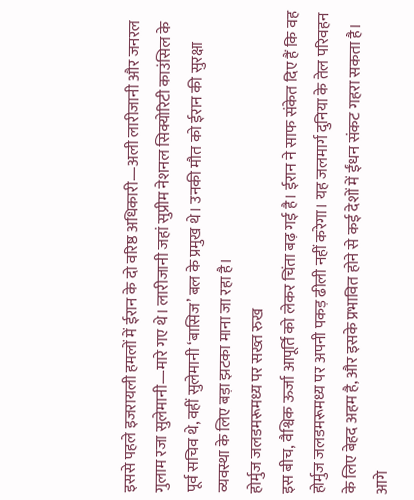इससे पहले इजरायली हमलों में ईरान के दो वरिष्ठ अधिकारी—अली लारीजानी और जनरल गुलाम रजा सुलेमानी—मारे गए थे। लारीजानी जहां सुप्रीम नेशनल सिक्योरिटी काउंसिल के पूर्व सचिव थे, वहीं सुलेमानी ‘बासिज’ बल के प्रमुख थे। उनकी मौत को ईरान की सुरक्षा व्यवस्था के लिए बड़ा झटका माना जा रहा है।
होर्मुज जलडमरूमध्य पर सख्त रुख
इस बीच, वैश्विक ऊर्जा आपूर्ति को लेकर चिंता बढ़ गई है। ईरान ने साफ संकेत दिए हैं कि वह होर्मुज जलडमरूमध्य पर अपनी पकड़ ढीली नहीं करेगा। यह जलमार्ग दुनिया के तेल परिवहन के लिए बेहद अहम है, और इसके प्रभावित होने से कई देशों में ईंधन संकट गहरा सकता है।
आगे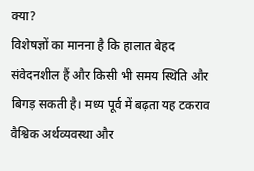क्या?
विशेषज्ञों का मानना है कि हालात बेहद संवेदनशील हैं और किसी भी समय स्थिति और बिगड़ सकती है। मध्य पूर्व में बढ़ता यह टकराव वैश्विक अर्थव्यवस्था और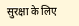सुरक्षा के लिए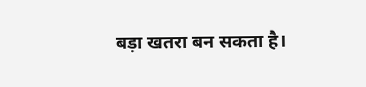बड़ा खतरा बन सकता है।